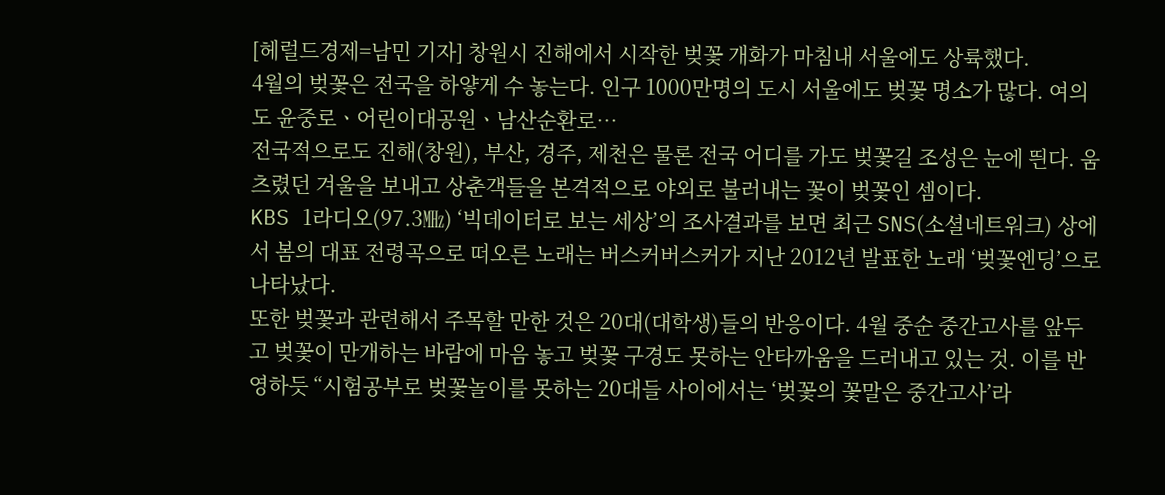[헤럴드경제=남민 기자] 창원시 진해에서 시작한 벚꽃 개화가 마침내 서울에도 상륙했다.
4월의 벚꽃은 전국을 하얗게 수 놓는다. 인구 1000만명의 도시 서울에도 벚꽃 명소가 많다. 여의도 윤중로ㆍ어린이대공원ㆍ남산순환로…
전국적으로도 진해(창원), 부산, 경주, 제천은 물론 전국 어디를 가도 벚꽃길 조성은 눈에 띈다. 움츠렸던 겨울을 보내고 상춘객들을 본격적으로 야외로 불러내는 꽃이 벚꽃인 셈이다.
KBS 1라디오(97.3㎒) ‘빅데이터로 보는 세상’의 조사결과를 보면 최근 SNS(소셜네트워크) 상에서 봄의 대표 전령곡으로 떠오른 노래는 버스커버스커가 지난 2012년 발표한 노래 ‘벚꽃엔딩’으로 나타났다.
또한 벚꽃과 관련해서 주목할 만한 것은 20대(대학생)들의 반응이다. 4월 중순 중간고사를 앞두고 벚꽃이 만개하는 바람에 마음 놓고 벚꽃 구경도 못하는 안타까움을 드러내고 있는 것. 이를 반영하듯 “시험공부로 벚꽃놀이를 못하는 20대들 사이에서는 ‘벚꽃의 꽃말은 중간고사’라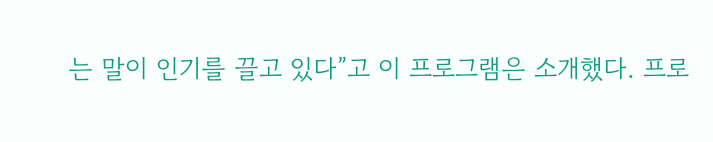는 말이 인기를 끌고 있다”고 이 프로그램은 소개했다. 프로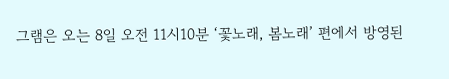그램은 오는 8일 오전 11시10분 ‘꽃노래, 봄노래’ 편에서 방영된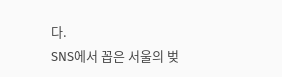다.
SNS에서 꼽은 서울의 벚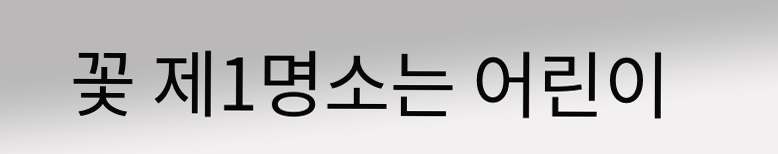꽃 제1명소는 어린이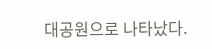대공원으로 나타났다.